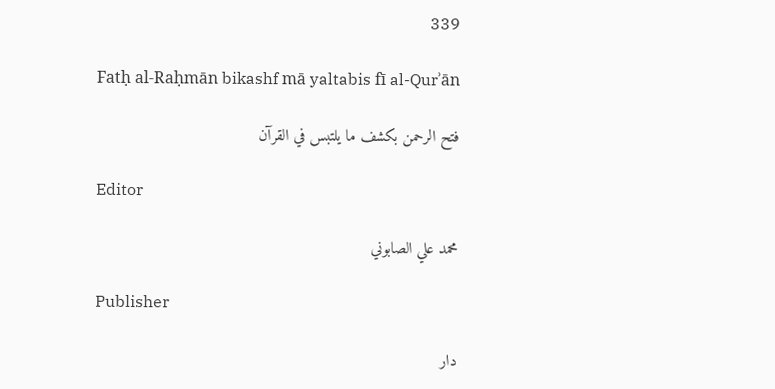339

Fatḥ al-Raḥmān bikashf mā yaltabis fī al-Qurʾān

فتح الرحمن بكشف ما يلتبس في القرآن

Editor

محمد علي الصابوني

Publisher

دار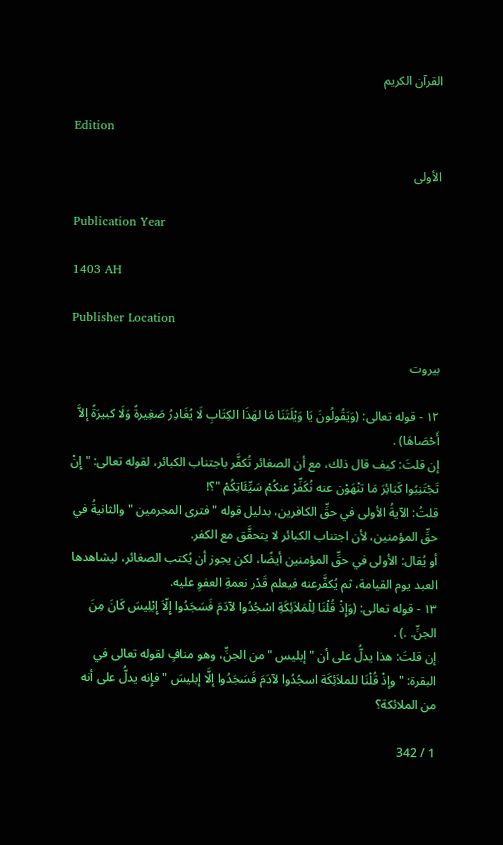القرآن الكريم

Edition

الأولى

Publication Year

1403 AH

Publisher Location

بيروت

١٢ - قوله تعالى: (وَيَقُولُونَ يَا وَيْلَتَنَا مَا لهَذَا الكِتَابِ لَا يُغَادِرُ صَغِيرةً وَلَا كبيرَةً إلاَّ أَحْصَاهَا) .
إن قلتَ: كيف قال ذلك، مع أن الصغائر تُكفَّر باجتناب الكبائر، لقوله تعالى: " إِنْ تَجْتَنِبُوا كَبَائِرَ مَا تنْهَوْن عنه نُكَفِّرْ عنكُمْ سَيِّئَاتِكُمْ "؟!
قلتُ: الآيةُ الأولى في حقِّ الكافرين، بدليل قوله " فترى المجرمين " والثانيةُ في حقِّ المؤمنين، لأن اجتناب الكبائر لا يتحقَّق مع الكفر.
أو يُقال: الأولى في حقِّ المؤمنين أيضًا، لكن يجوز أن يُكتب الصغائر، ليشاهدها العبد يوم القيامة، ثم يُكفَّرعنه فيعلم قَدْر نعمةِ العفوِ عليه.
١٣ - قوله تعالى: (وَإِذْ قُلْنَا لِلْمَلاَئِكَةِ اسْجُدُوا لآدَمَ فَسَجَدُوا إِلّاَ إِبْلِيسَ كَانَ مِنَ الجنِّ. .) .
إن قلتَ: هذا يدلُّ على أن " إبليس " من الجنِّ، وهو منافٍ لقوله تعالى في البقرة: " وإذْ قُلْنَا للملاَئِكَة اسجُدُوا لآدَمَ فَسَجَدُوا إلَّا إبليسَ " فإِنه يدلُّ على أنه من الملائكة؟

1 / 342